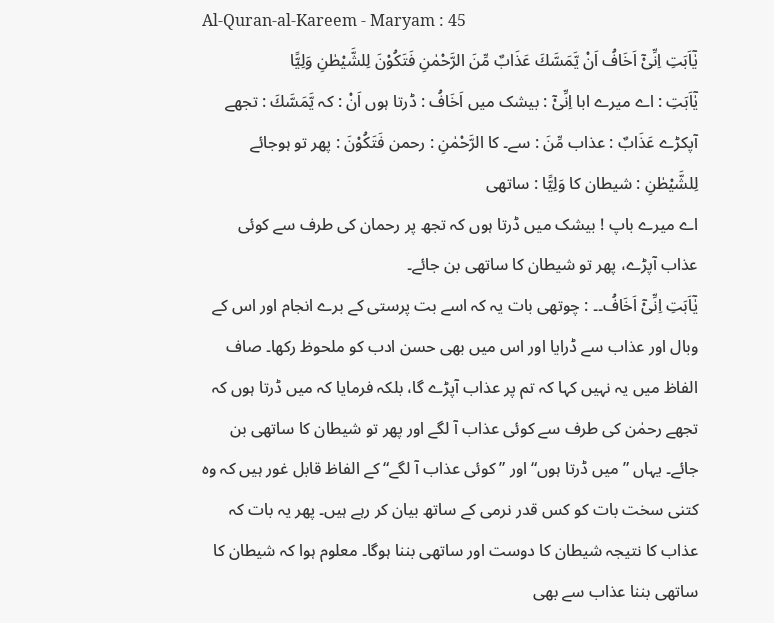Al-Quran-al-Kareem - Maryam : 45
یٰۤاَبَتِ اِنِّیْۤ اَخَافُ اَنْ یَّمَسَّكَ عَذَابٌ مِّنَ الرَّحْمٰنِ فَتَكُوْنَ لِلشَّیْطٰنِ وَلِیًّا
يٰٓاَبَتِ : اے میرے ابا اِنِّىْٓ : بیشک میں اَخَافُ : ڈرتا ہوں اَنْ : کہ يَّمَسَّكَ : تجھے آپکڑے عَذَابٌ : عذاب مِّنَ : سے۔ کا الرَّحْمٰنِ : رحمن فَتَكُوْنَ : پھر تو ہوجائے لِلشَّيْطٰنِ : شیطان کا وَلِيًّا : ساتھی
اے میرے باپ ! بیشک میں ڈرتا ہوں کہ تجھ پر رحمان کی طرف سے کوئی عذاب آپڑے، پھر تو شیطان کا ساتھی بن جائے۔
يٰٓاَبَتِ اِنِّىْٓ اَخَافُ۔۔ : چوتھی بات یہ کہ اسے بت پرستی کے برے انجام اور اس کے وبال اور عذاب سے ڈرایا اور اس میں بھی حسن ادب کو ملحوظ رکھا۔ صاف الفاظ میں یہ نہیں کہا کہ تم پر عذاب آپڑے گا، بلکہ فرمایا کہ میں ڈرتا ہوں کہ تجھے رحمٰن کی طرف سے کوئی عذاب آ لگے اور پھر تو شیطان کا ساتھی بن جائے۔ یہاں ”میں ڈرتا ہوں“ اور ”کوئی عذاب آ لگے“ کے الفاظ قابل غور ہیں کہ وہ کتنی سخت بات کو کس قدر نرمی کے ساتھ بیان کر رہے ہیں۔ پھر یہ بات کہ عذاب کا نتیجہ شیطان کا دوست اور ساتھی بننا ہوگا۔ معلوم ہوا کہ شیطان کا ساتھی بننا عذاب سے بھی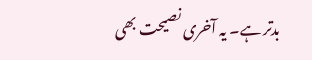بدتر ہے۔ یہ آخری نصیحت بھی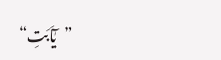”يٰٓاَبَتِ“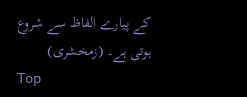کے پیارے الفاظ سے شروع ہوتی ہے۔ (زمخشری)
Top